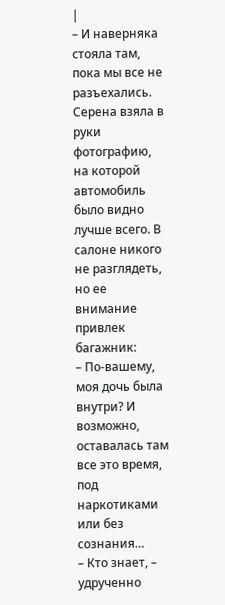|
– И наверняка стояла там, пока мы все не разъехались.
Серена взяла в руки фотографию, на которой автомобиль было видно лучше всего. В салоне никого не разглядеть, но ее внимание привлек багажник:
– По-вашему, моя дочь была внутри? И возможно, оставалась там все это время, под наркотиками или без сознания…
– Кто знает, – удрученно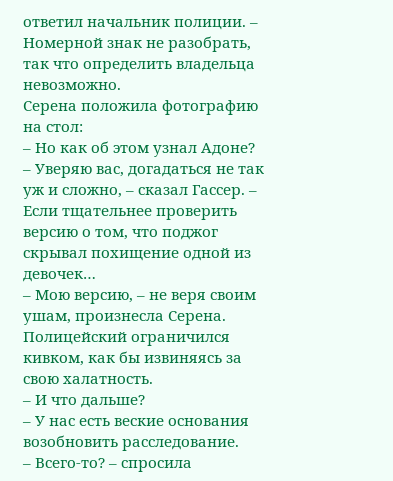ответил начальник полиции. – Номерной знак не разобрать, так что определить владельца невозможно.
Серена положила фотографию на стол:
– Но как об этом узнал Адоне?
– Уверяю вас, догадаться не так уж и сложно, – сказал Гассер. – Если тщательнее проверить версию о том, что поджог скрывал похищение одной из девочек…
– Мою версию, – не веря своим ушам, произнесла Серена.
Полицейский ограничился кивком, как бы извиняясь за свою халатность.
– И что дальше?
– У нас есть веские основания возобновить расследование.
– Всего-то? – спросила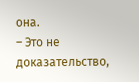она.
– Это не доказательство,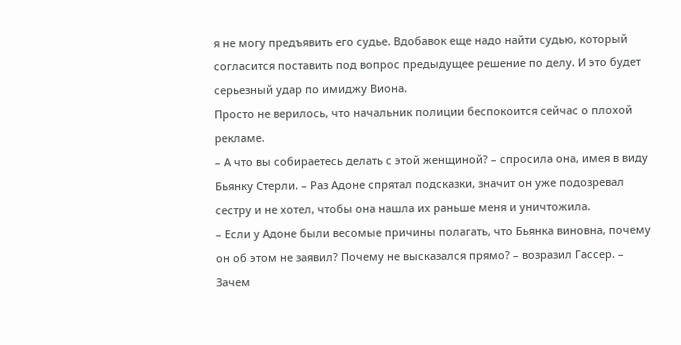я не могу предъявить его судье. Вдобавок еще надо найти судью, который согласится поставить под вопрос предыдущее решение по делу. И это будет серьезный удар по имиджу Виона.
Просто не верилось, что начальник полиции беспокоится сейчас о плохой рекламе.
– А что вы собираетесь делать с этой женщиной? – спросила она, имея в виду Бьянку Стерли. – Раз Адоне спрятал подсказки, значит он уже подозревал сестру и не хотел, чтобы она нашла их раньше меня и уничтожила.
– Если у Адоне были весомые причины полагать, что Бьянка виновна, почему он об этом не заявил? Почему не высказался прямо? – возразил Гассер. – Зачем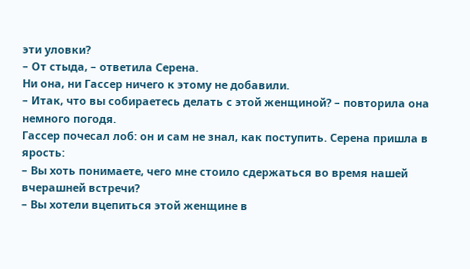эти уловки?
– От стыда, – ответила Серена.
Ни она, ни Гассер ничего к этому не добавили.
– Итак, что вы собираетесь делать с этой женщиной? – повторила она немного погодя.
Гассер почесал лоб: он и сам не знал, как поступить. Серена пришла в ярость:
– Вы хоть понимаете, чего мне стоило сдержаться во время нашей вчерашней встречи?
– Вы хотели вцепиться этой женщине в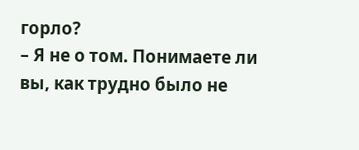горло?
– Я не о том. Понимаете ли вы, как трудно было не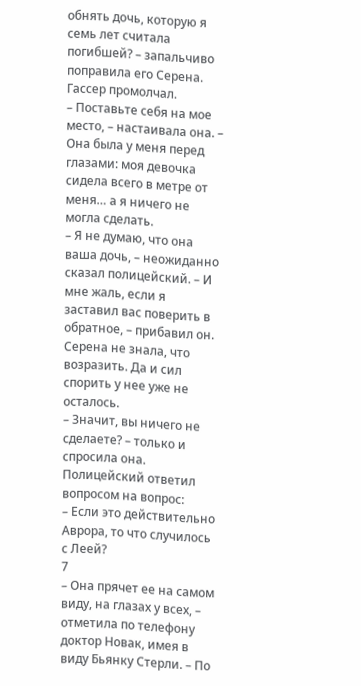обнять дочь, которую я семь лет считала погибшей? – запальчиво поправила его Серена.
Гассер промолчал.
– Поставьте себя на мое место, – настаивала она. – Она была у меня перед глазами: моя девочка сидела всего в метре от меня… а я ничего не могла сделать.
– Я не думаю, что она ваша дочь, – неожиданно сказал полицейский. – И мне жаль, если я заставил вас поверить в обратное, – прибавил он.
Серена не знала, что возразить. Да и сил спорить у нее уже не осталось.
– Значит, вы ничего не сделаете? – только и спросила она.
Полицейский ответил вопросом на вопрос:
– Если это действительно Аврора, то что случилось с Леей?
7
– Она прячет ее на самом виду, на глазах у всех, – отметила по телефону доктор Новак, имея в виду Бьянку Стерли. – По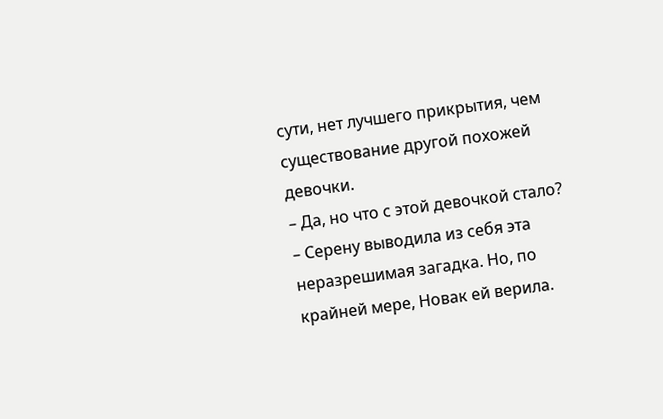сути, нет лучшего прикрытия, чем существование другой похожей девочки.
– Да, но что с этой девочкой стало? – Серену выводила из себя эта неразрешимая загадка. Но, по крайней мере, Новак ей верила.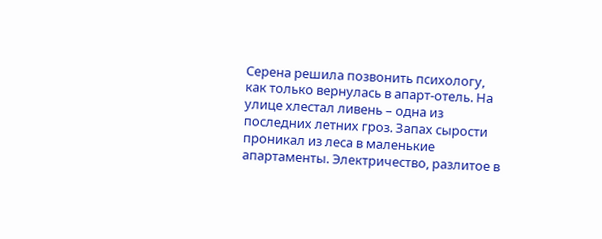Серена решила позвонить психологу, как только вернулась в апарт-отель. На улице хлестал ливень – одна из последних летних гроз. Запах сырости проникал из леса в маленькие апартаменты. Электричество, разлитое в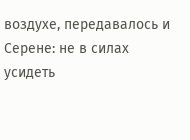воздухе, передавалось и Серене: не в силах усидеть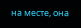на месте, она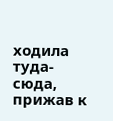ходила туда-сюда, прижав к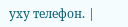уху телефон. |